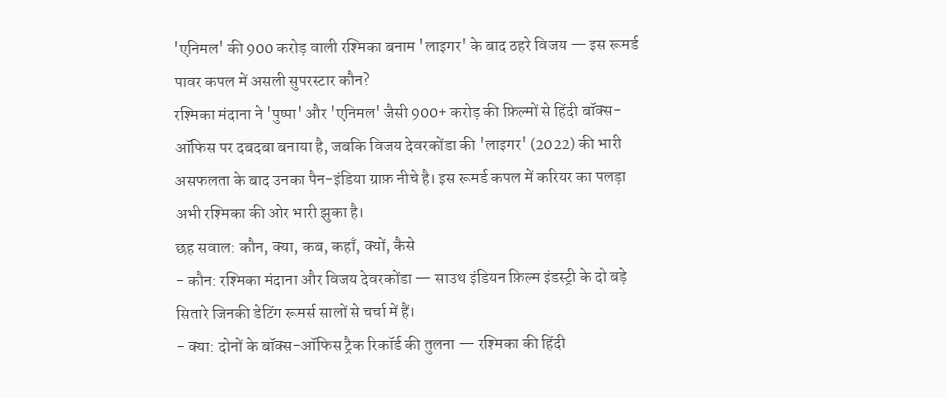'एनिमल' की 900 करोड़ वाली रश्मिका बनाम 'लाइगर' के बाद ठहरे विजय — इस रूमर्ड पावर कपल में असली सुपरस्टार कौन?
रश्मिका मंदाना ने 'पुष्पा' और 'एनिमल' जैसी 900+ करोड़ की फ़िल्मों से हिंदी बॉक्स-ऑफिस पर दबदबा बनाया है, जबकि विजय देवरकोंडा की 'लाइगर' (2022) की भारी असफलता के बाद उनका पैन-इंडिया ग्राफ़ नीचे है। इस रूमर्ड कपल में करियर का पलड़ा अभी रश्मिका की ओर भारी झुका है।
छह सवाल: कौन, क्या, कब, कहाँ, क्यों, कैसे
- कौन: रश्मिका मंदाना और विजय देवरकोंडा — साउथ इंडियन फ़िल्म इंडस्ट्री के दो बड़े सितारे जिनकी डेटिंग रूमर्स सालों से चर्चा में हैं।
- क्या: दोनों के बॉक्स-ऑफिस ट्रैक रिकॉर्ड की तुलना — रश्मिका की हिंदी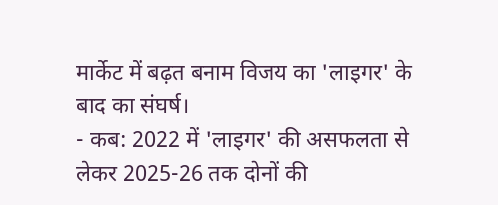मार्केट में बढ़त बनाम विजय का 'लाइगर' के बाद का संघर्ष।
- कब: 2022 में 'लाइगर' की असफलता से लेकर 2025-26 तक दोनों की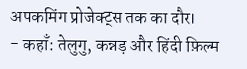अपकमिंग प्रोजेक्ट्स तक का दौर।
- कहाँ: तेलुगु, कन्नड़ और हिंदी फ़िल्म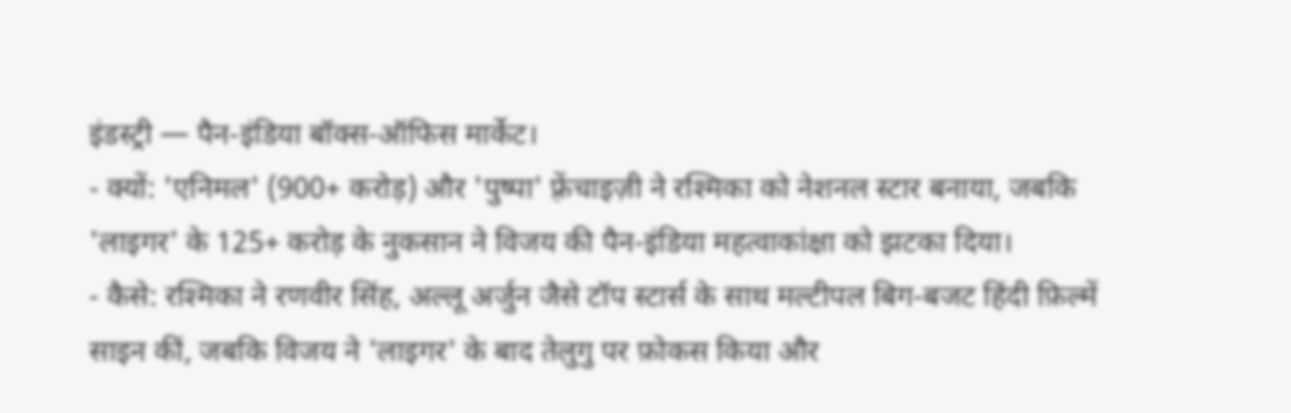इंडस्ट्री — पैन-इंडिया बॉक्स-ऑफिस मार्केट।
- क्यों: 'एनिमल' (900+ करोड़) और 'पुष्पा' फ़्रेंचाइज़ी ने रश्मिका को नेशनल स्टार बनाया, जबकि 'लाइगर' के 125+ करोड़ के नुकसान ने विजय की पैन-इंडिया महत्वाकांक्षा को झटका दिया।
- कैसे: रश्मिका ने रणवीर सिंह, अल्लू अर्जुन जैसे टॉप स्टार्स के साथ मल्टीपल बिग-बजट हिंदी फ़िल्में साइन कीं, जबकि विजय ने 'लाइगर' के बाद तेलुगु पर फ़ोकस किया और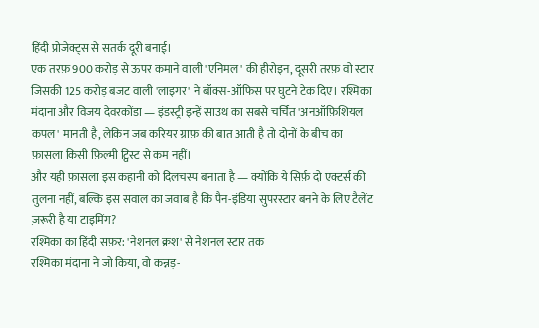हिंदी प्रोजेक्ट्स से सतर्क दूरी बनाई।
एक तरफ़ 900 करोड़ से ऊपर कमाने वाली 'एनिमल' की हीरोइन, दूसरी तरफ़ वो स्टार जिसकी 125 करोड़ बजट वाली 'लाइगर' ने बॉक्स-ऑफिस पर घुटने टेक दिए। रश्मिका मंदाना और विजय देवरकोंडा — इंडस्ट्री इन्हें साउथ का सबसे चर्चित 'अनऑफ़िशियल कपल' मानती है, लेकिन जब करियर ग्राफ़ की बात आती है तो दोनों के बीच का फ़ासला किसी फ़िल्मी ट्विस्ट से कम नहीं।
और यही फ़ासला इस कहानी को दिलचस्प बनाता है — क्योंकि ये सिर्फ़ दो एक्टर्स की तुलना नहीं, बल्कि इस सवाल का जवाब है कि पैन-इंडिया सुपरस्टार बनने के लिए टैलेंट ज़रूरी है या टाइमिंग?
रश्मिका का हिंदी सफ़र: 'नेशनल क्रश' से नेशनल स्टार तक
रश्मिका मंदाना ने जो किया, वो कन्नड़-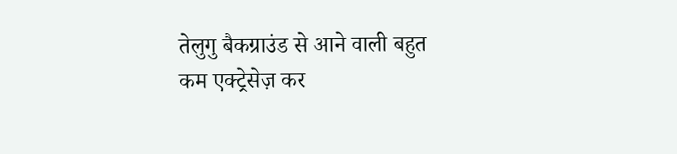तेलुगु बैकग्राउंड से आने वाली बहुत कम एक्ट्रेसेज़ कर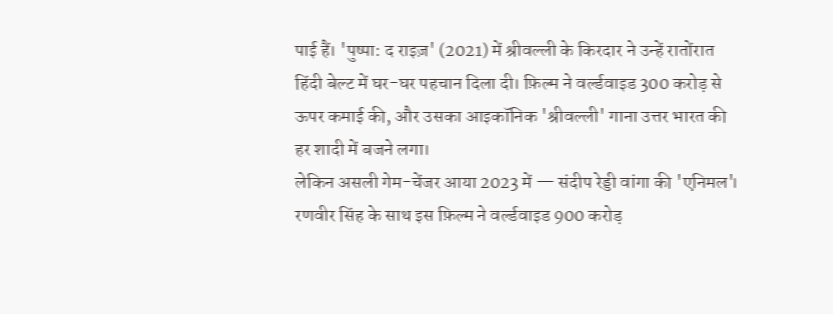पाई हैं। 'पुष्पा: द राइज़' (2021) में श्रीवल्ली के किरदार ने उन्हें रातोंरात हिंदी बेल्ट में घर-घर पहचान दिला दी। फ़िल्म ने वर्ल्डवाइड 300 करोड़ से ऊपर कमाई की, और उसका आइकॉनिक 'श्रीवल्ली' गाना उत्तर भारत की हर शादी में बजने लगा।
लेकिन असली गेम-चेंजर आया 2023 में — संदीप रेड्डी वांगा की 'एनिमल'। रणवीर सिंह के साथ इस फ़िल्म ने वर्ल्डवाइड 900 करोड़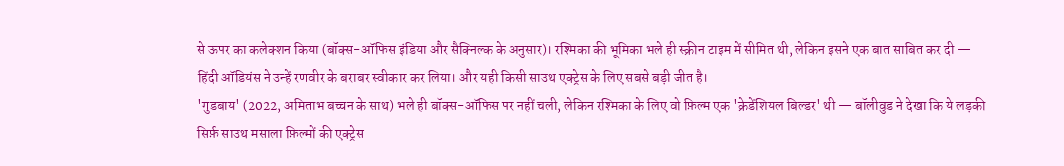से ऊपर का कलेक्शन किया (बॉक्स-ऑफिस इंडिया और सैक्निल्क के अनुसार)। रश्मिका की भूमिका भले ही स्क्रीन टाइम में सीमित थी, लेकिन इसने एक बात साबित कर दी — हिंदी ऑडियंस ने उन्हें रणवीर के बराबर स्वीकार कर लिया। और यही किसी साउथ एक्ट्रेस के लिए सबसे बड़ी जीत है।
'गुडबाय' (2022, अमिताभ बच्चन के साथ) भले ही बॉक्स-ऑफिस पर नहीं चली, लेकिन रश्मिका के लिए वो फ़िल्म एक 'क्रेडेंशियल बिल्डर' थी — बॉलीवुड ने देखा कि ये लड़की सिर्फ़ साउथ मसाला फ़िल्मों की एक्ट्रेस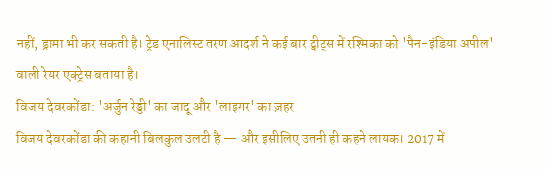नहीं, ड्रामा भी कर सकती है। ट्रेड एनालिस्ट तरण आदर्श ने कई बार ट्वीट्स में रश्मिका को 'पैन-इंडिया अपील' वाली रेयर एक्ट्रेस बताया है।
विजय देवरकोंडा: 'अर्जुन रेड्डी' का जादू और 'लाइगर' का ज़हर
विजय देवरकोंडा की कहानी बिलकुल उलटी है — और इसीलिए उतनी ही कहने लायक। 2017 में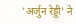'अर्जुन रेड्डी' ने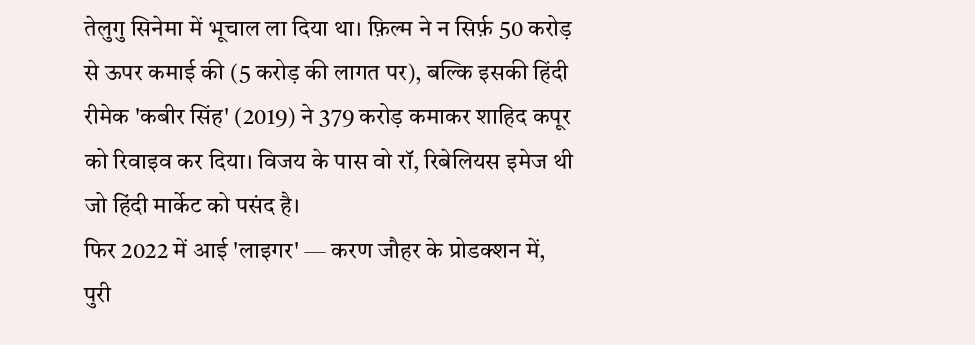तेलुगु सिनेमा में भूचाल ला दिया था। फ़िल्म ने न सिर्फ़ 50 करोड़ से ऊपर कमाई की (5 करोड़ की लागत पर), बल्कि इसकी हिंदी रीमेक 'कबीर सिंह' (2019) ने 379 करोड़ कमाकर शाहिद कपूर को रिवाइव कर दिया। विजय के पास वो रॉ, रिबेलियस इमेज थी जो हिंदी मार्केट को पसंद है।
फिर 2022 में आई 'लाइगर' — करण जौहर के प्रोडक्शन में, पुरी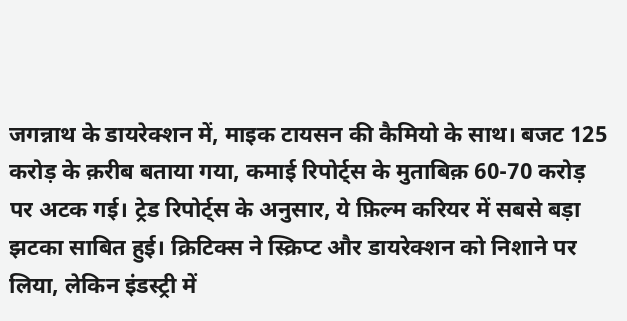जगन्नाथ के डायरेक्शन में, माइक टायसन की कैमियो के साथ। बजट 125 करोड़ के क़रीब बताया गया, कमाई रिपोर्ट्स के मुताबिक़ 60-70 करोड़ पर अटक गई। ट्रेड रिपोर्ट्स के अनुसार, ये फ़िल्म करियर में सबसे बड़ा झटका साबित हुई। क्रिटिक्स ने स्क्रिप्ट और डायरेक्शन को निशाने पर लिया, लेकिन इंडस्ट्री में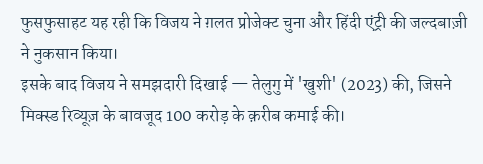फुसफुसाहट यह रही कि विजय ने ग़लत प्रोजेक्ट चुना और हिंदी एंट्री की जल्दबाज़ी ने नुकसान किया।
इसके बाद विजय ने समझदारी दिखाई — तेलुगु में 'खुशी' (2023) की, जिसने मिक्स्ड रिव्यूज़ के बावजूद 100 करोड़ के क़रीब कमाई की।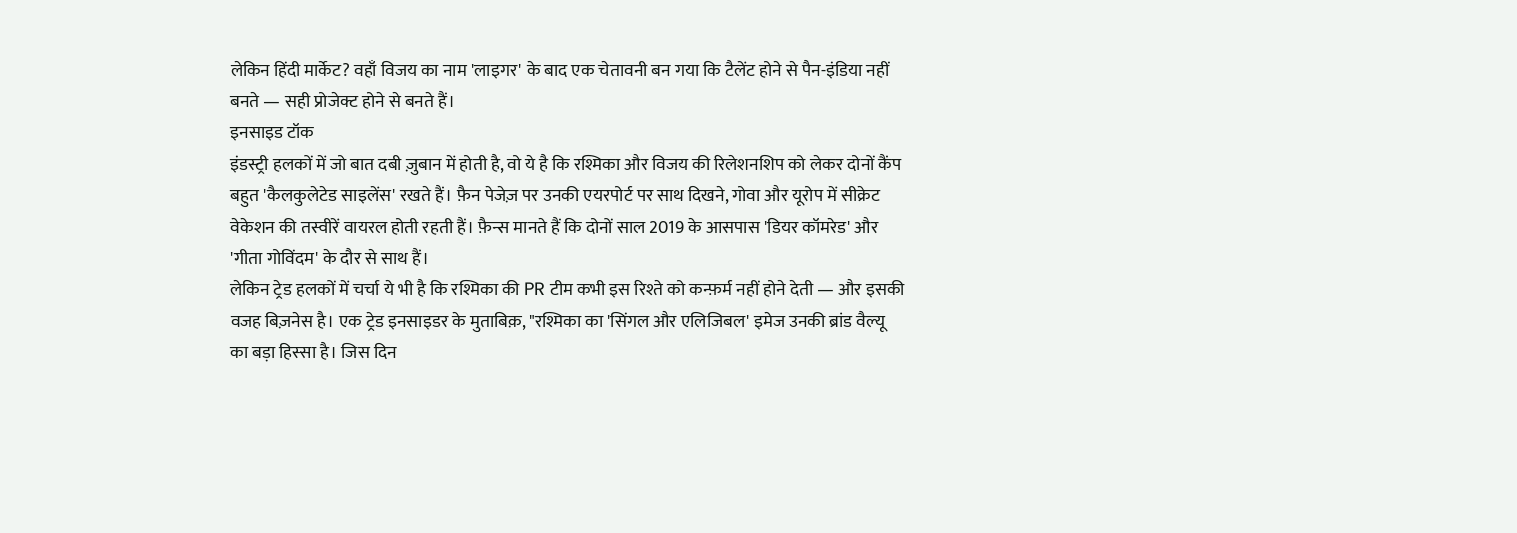लेकिन हिंदी मार्केट? वहाँ विजय का नाम 'लाइगर' के बाद एक चेतावनी बन गया कि टैलेंट होने से पैन-इंडिया नहीं बनते — सही प्रोजेक्ट होने से बनते हैं।
इनसाइड टॉक
इंडस्ट्री हलकों में जो बात दबी ज़ुबान में होती है, वो ये है कि रश्मिका और विजय की रिलेशनशिप को लेकर दोनों कैंप बहुत 'कैलकुलेटेड साइलेंस' रखते हैं। फ़ैन पेजेज़ पर उनकी एयरपोर्ट पर साथ दिखने, गोवा और यूरोप में सीक्रेट वेकेशन की तस्वीरें वायरल होती रहती हैं। फ़ैन्स मानते हैं कि दोनों साल 2019 के आसपास 'डियर कॉमरेड' और 'गीता गोविंदम' के दौर से साथ हैं।
लेकिन ट्रेड हलकों में चर्चा ये भी है कि रश्मिका की PR टीम कभी इस रिश्ते को कन्फ़र्म नहीं होने देती — और इसकी वजह बिज़नेस है। एक ट्रेड इनसाइडर के मुताबिक़, "रश्मिका का 'सिंगल और एलिजिबल' इमेज उनकी ब्रांड वैल्यू का बड़ा हिस्सा है। जिस दिन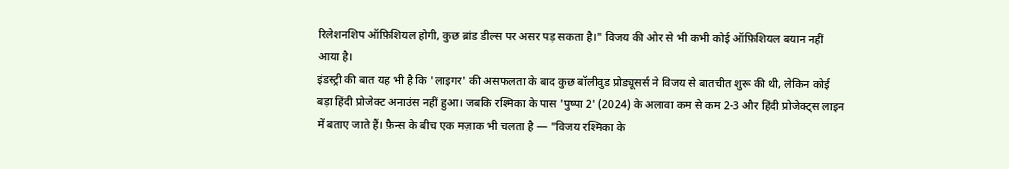रिलेशनशिप ऑफ़िशियल होगी, कुछ ब्रांड डील्स पर असर पड़ सकता है।" विजय की ओर से भी कभी कोई ऑफ़िशियल बयान नहीं आया है।
इंडस्ट्री की बात यह भी है कि 'लाइगर' की असफलता के बाद कुछ बॉलीवुड प्रोड्यूसर्स ने विजय से बातचीत शुरू की थी, लेकिन कोई बड़ा हिंदी प्रोजेक्ट अनाउंस नहीं हुआ। जबकि रश्मिका के पास 'पुष्पा 2' (2024) के अलावा कम से कम 2-3 और हिंदी प्रोजेक्ट्स लाइन में बताए जाते हैं। फ़ैन्स के बीच एक मज़ाक भी चलता है — "विजय रश्मिका के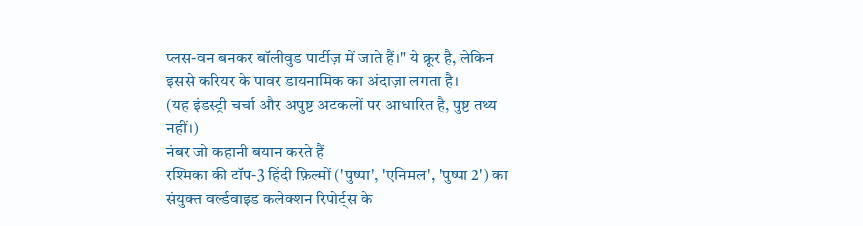प्लस-वन बनकर बॉलीवुड पार्टीज़ में जाते हैं।" ये क्रूर है, लेकिन इससे करियर के पावर डायनामिक का अंदाज़ा लगता है।
(यह इंडस्ट्री चर्चा और अपुष्ट अटकलों पर आधारित है, पुष्ट तथ्य नहीं।)
नंबर जो कहानी बयान करते हैं
रश्मिका की टॉप-3 हिंदी फ़िल्मों ('पुष्पा', 'एनिमल', 'पुष्पा 2') का संयुक्त वर्ल्डवाइड कलेक्शन रिपोर्ट्स के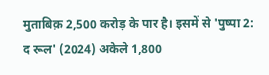मुताबिक़ 2,500 करोड़ के पार है। इसमें से 'पुष्पा 2: द रूल' (2024) अकेले 1,800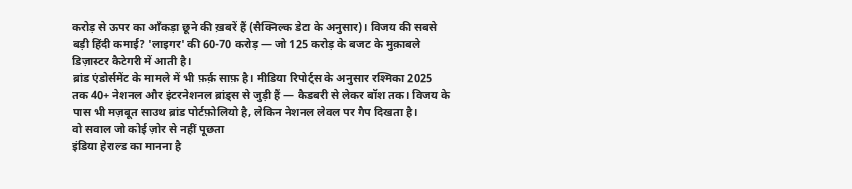करोड़ से ऊपर का आँकड़ा छूने की ख़बरें हैं (सैक्निल्क डेटा के अनुसार)। विजय की सबसे बड़ी हिंदी कमाई? 'लाइगर' की 60-70 करोड़ — जो 125 करोड़ के बजट के मुक़ाबले डिज़ास्टर कैटेगरी में आती है।
ब्रांड एंडोर्समेंट के मामले में भी फ़र्क़ साफ़ है। मीडिया रिपोर्ट्स के अनुसार रश्मिका 2025 तक 40+ नेशनल और इंटरनेशनल ब्रांड्स से जुड़ी हैं — कैडबरी से लेकर बॉश तक। विजय के पास भी मज़बूत साउथ ब्रांड पोर्टफ़ोलियो है, लेकिन नेशनल लेवल पर गैप दिखता है।
वो सवाल जो कोई ज़ोर से नहीं पूछता
इंडिया हेराल्ड का मानना है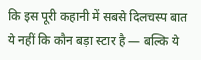कि इस पूरी कहानी में सबसे दिलचस्प बात ये नहीं कि कौन बड़ा स्टार है — बल्कि ये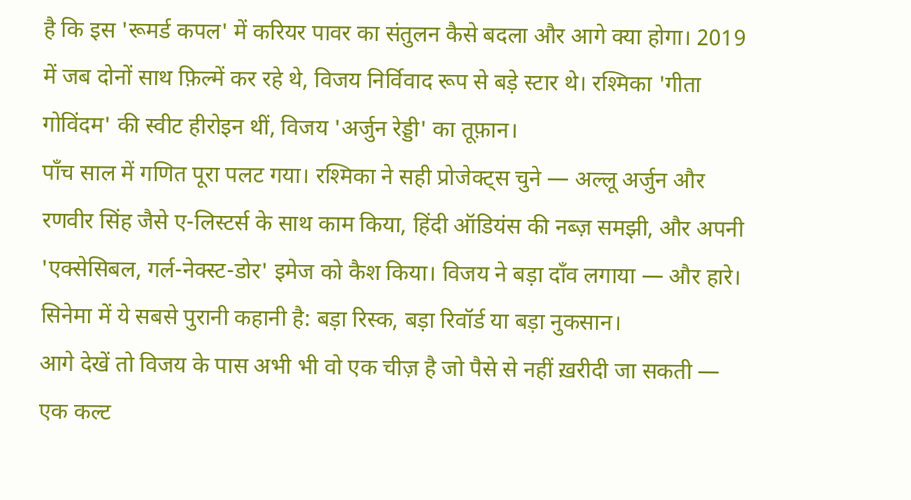है कि इस 'रूमर्ड कपल' में करियर पावर का संतुलन कैसे बदला और आगे क्या होगा। 2019 में जब दोनों साथ फ़िल्में कर रहे थे, विजय निर्विवाद रूप से बड़े स्टार थे। रश्मिका 'गीता गोविंदम' की स्वीट हीरोइन थीं, विजय 'अर्जुन रेड्डी' का तूफ़ान।
पाँच साल में गणित पूरा पलट गया। रश्मिका ने सही प्रोजेक्ट्स चुने — अल्लू अर्जुन और रणवीर सिंह जैसे ए-लिस्टर्स के साथ काम किया, हिंदी ऑडियंस की नब्ज़ समझी, और अपनी 'एक्सेसिबल, गर्ल-नेक्स्ट-डोर' इमेज को कैश किया। विजय ने बड़ा दाँव लगाया — और हारे। सिनेमा में ये सबसे पुरानी कहानी है: बड़ा रिस्क, बड़ा रिवॉर्ड या बड़ा नुकसान।
आगे देखें तो विजय के पास अभी भी वो एक चीज़ है जो पैसे से नहीं ख़रीदी जा सकती — एक कल्ट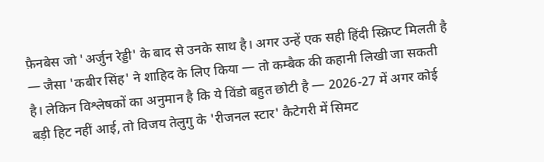फ़ैनबेस जो 'अर्जुन रेड्डी' के बाद से उनके साथ है। अगर उन्हें एक सही हिंदी स्क्रिप्ट मिलती है — जैसा 'कबीर सिंह' ने शाहिद के लिए किया — तो कम्बैक की कहानी लिखी जा सकती है। लेकिन विश्लेषकों का अनुमान है कि ये विंडो बहुत छोटी है — 2026-27 में अगर कोई बड़ी हिट नहीं आई, तो विजय तेलुगु के 'रीजनल स्टार' कैटेगरी में सिमट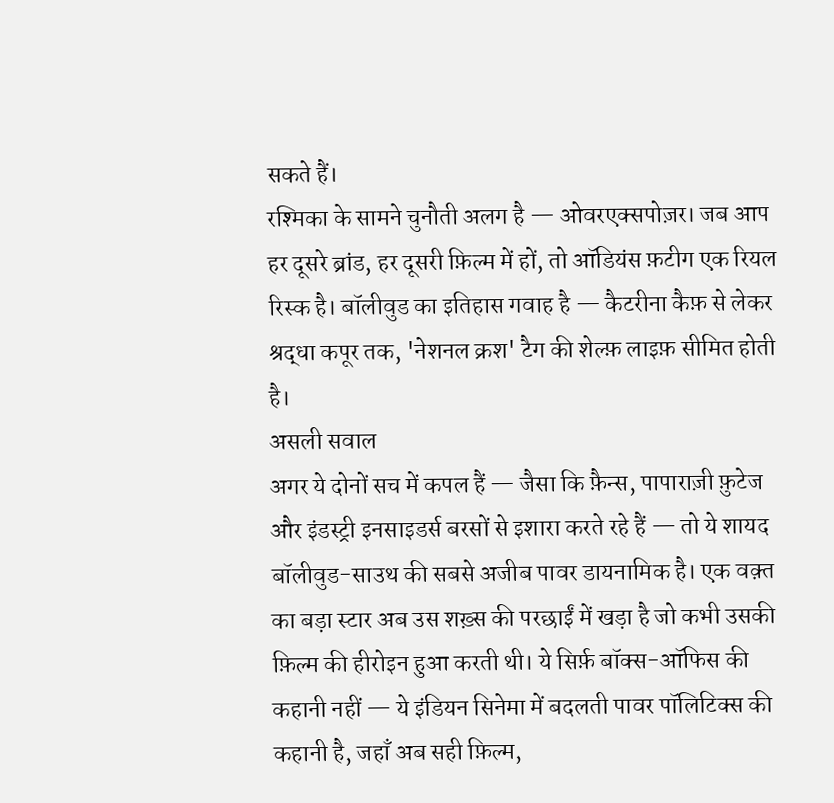सकते हैं।
रश्मिका के सामने चुनौती अलग है — ओवरएक्सपोज़र। जब आप हर दूसरे ब्रांड, हर दूसरी फ़िल्म में हों, तो ऑडियंस फ़टीग एक रियल रिस्क है। बॉलीवुड का इतिहास गवाह है — कैटरीना कैफ़ से लेकर श्रद्धा कपूर तक, 'नेशनल क्रश' टैग की शेल्फ़ लाइफ़ सीमित होती है।
असली सवाल
अगर ये दोनों सच में कपल हैं — जैसा कि फ़ैन्स, पापाराज़ी फ़ुटेज और इंडस्ट्री इनसाइडर्स बरसों से इशारा करते रहे हैं — तो ये शायद बॉलीवुड-साउथ की सबसे अजीब पावर डायनामिक है। एक वक़्त का बड़ा स्टार अब उस शख़्स की परछाईं में खड़ा है जो कभी उसकी फ़िल्म की हीरोइन हुआ करती थी। ये सिर्फ़ बॉक्स-ऑफिस की कहानी नहीं — ये इंडियन सिनेमा में बदलती पावर पॉलिटिक्स की कहानी है, जहाँ अब सही फ़िल्म,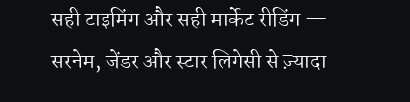सही टाइमिंग और सही मार्केट रीडिंग — सरनेम, जेंडर और स्टार लिगेसी से ज़्यादा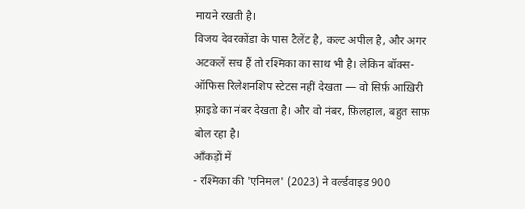मायने रखती है।
विजय देवरकोंडा के पास टैलेंट है, कल्ट अपील है, और अगर अटकलें सच हैं तो रश्मिका का साथ भी है। लेकिन बॉक्स-ऑफिस रिलेशनशिप स्टेटस नहीं देखता — वो सिर्फ़ आख़िरी फ़्राइडे का नंबर देखता है। और वो नंबर, फ़िलहाल, बहुत साफ़ बोल रहा है।
आँकड़ों में
- रश्मिका की 'एनिमल' (2023) ने वर्ल्डवाइड 900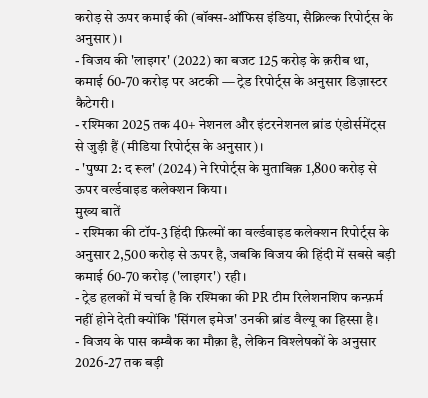करोड़ से ऊपर कमाई की (बॉक्स-ऑफिस इंडिया, सैक्निल्क रिपोर्ट्स के अनुसार)।
- विजय की 'लाइगर' (2022) का बजट 125 करोड़ के क़रीब था, कमाई 60-70 करोड़ पर अटकी — ट्रेड रिपोर्ट्स के अनुसार डिज़ास्टर कैटेगरी।
- रश्मिका 2025 तक 40+ नेशनल और इंटरनेशनल ब्रांड एंडोर्समेंट्स से जुड़ी हैं (मीडिया रिपोर्ट्स के अनुसार)।
- 'पुष्पा 2: द रूल' (2024) ने रिपोर्ट्स के मुताबिक़ 1,800 करोड़ से ऊपर वर्ल्डवाइड कलेक्शन किया।
मुख्य बातें
- रश्मिका की टॉप-3 हिंदी फ़िल्मों का वर्ल्डवाइड कलेक्शन रिपोर्ट्स के अनुसार 2,500 करोड़ से ऊपर है, जबकि विजय की हिंदी में सबसे बड़ी कमाई 60-70 करोड़ ('लाइगर') रही।
- ट्रेड हलकों में चर्चा है कि रश्मिका की PR टीम रिलेशनशिप कन्फ़र्म नहीं होने देती क्योंकि 'सिंगल इमेज' उनकी ब्रांड वैल्यू का हिस्सा है।
- विजय के पास कम्बैक का मौक़ा है, लेकिन विश्लेषकों के अनुसार 2026-27 तक बड़ी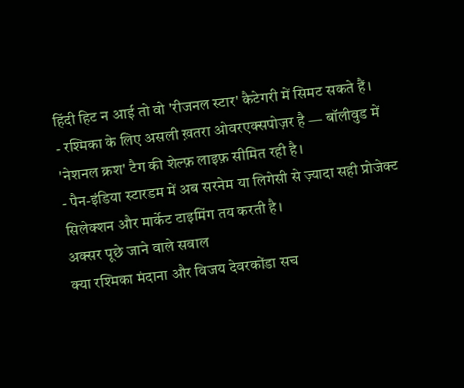हिंदी हिट न आई तो वो 'रीजनल स्टार' कैटेगरी में सिमट सकते हैं।
- रश्मिका के लिए असली ख़तरा ओवरएक्सपोज़र है — बॉलीवुड में 'नेशनल क्रश' टैग की शेल्फ़ लाइफ़ सीमित रही है।
- पैन-इंडिया स्टारडम में अब सरनेम या लिगेसी से ज़्यादा सही प्रोजेक्ट सिलेक्शन और मार्केट टाइमिंग तय करती है।
अक्सर पूछे जाने वाले सवाल
क्या रश्मिका मंदाना और विजय देवरकोंडा सच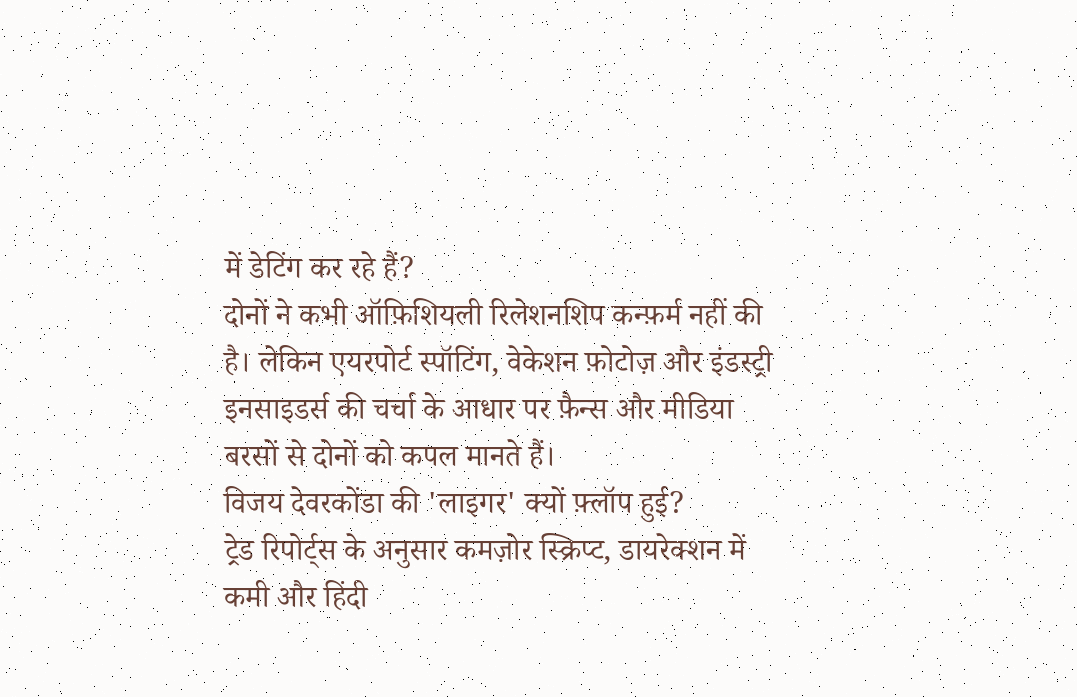में डेटिंग कर रहे हैं?
दोनों ने कभी ऑफ़िशियली रिलेशनशिप कन्फ़र्म नहीं की है। लेकिन एयरपोर्ट स्पॉटिंग, वेकेशन फ़ोटोज़ और इंडस्ट्री इनसाइडर्स की चर्चा के आधार पर फ़ैन्स और मीडिया बरसों से दोनों को कपल मानते हैं।
विजय देवरकोंडा की 'लाइगर' क्यों फ़्लॉप हुई?
ट्रेड रिपोर्ट्स के अनुसार कमज़ोर स्क्रिप्ट, डायरेक्शन में कमी और हिंदी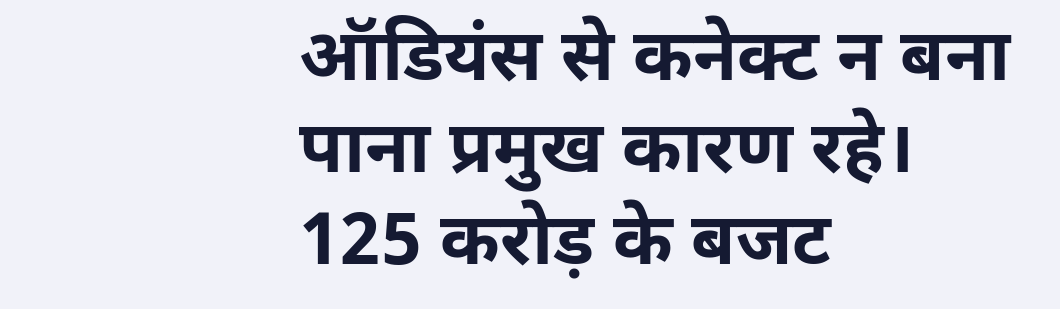ऑडियंस से कनेक्ट न बना पाना प्रमुख कारण रहे। 125 करोड़ के बजट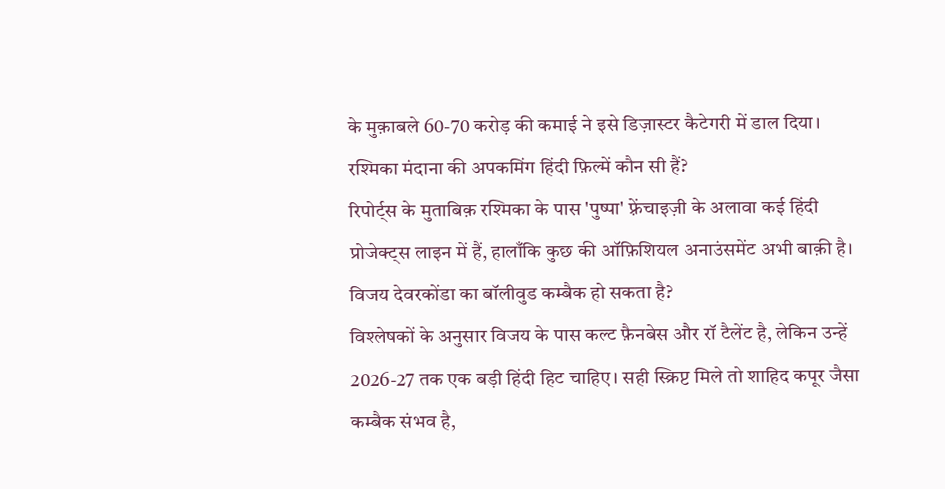के मुक़ाबले 60-70 करोड़ की कमाई ने इसे डिज़ास्टर कैटेगरी में डाल दिया।
रश्मिका मंदाना की अपकमिंग हिंदी फ़िल्में कौन सी हैं?
रिपोर्ट्स के मुताबिक़ रश्मिका के पास 'पुष्पा' फ़्रेंचाइज़ी के अलावा कई हिंदी प्रोजेक्ट्स लाइन में हैं, हालाँकि कुछ की ऑफ़िशियल अनाउंसमेंट अभी बाक़ी है।
विजय देवरकोंडा का बॉलीवुड कम्बैक हो सकता है?
विश्लेषकों के अनुसार विजय के पास कल्ट फ़ैनबेस और रॉ टैलेंट है, लेकिन उन्हें 2026-27 तक एक बड़ी हिंदी हिट चाहिए। सही स्क्रिप्ट मिले तो शाहिद कपूर जैसा कम्बैक संभव है,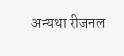अन्यथा रीजनल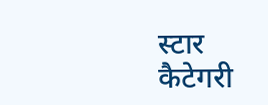स्टार कैटेगरी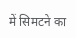में सिमटने का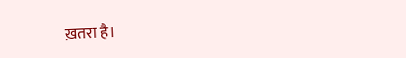ख़तरा है।